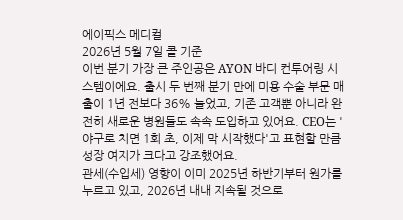에이픽스 메디컬
2026년 5월 7일 콜 기준
이번 분기 가장 큰 주인공은 AYON 바디 컨투어링 시스템이에요. 출시 두 번째 분기 만에 미용 수술 부문 매출이 1년 전보다 36% 늘었고, 기존 고객뿐 아니라 완전히 새로운 병원들도 속속 도입하고 있어요. CEO는 '야구로 치면 1회 초, 이제 막 시작했다'고 표현할 만큼 성장 여지가 크다고 강조했어요.
관세(수입세) 영향이 이미 2025년 하반기부터 원가를 누르고 있고, 2026년 내내 지속될 것으로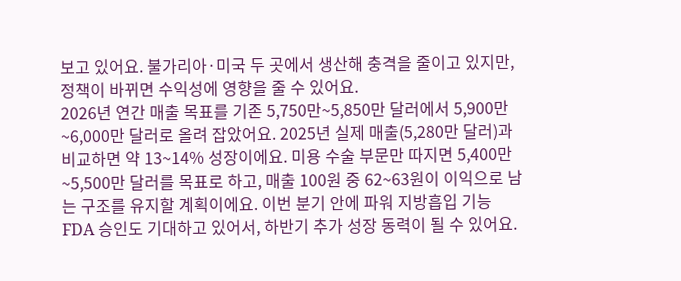보고 있어요. 불가리아·미국 두 곳에서 생산해 충격을 줄이고 있지만, 정책이 바뀌면 수익성에 영향을 줄 수 있어요.
2026년 연간 매출 목표를 기존 5,750만~5,850만 달러에서 5,900만~6,000만 달러로 올려 잡았어요. 2025년 실제 매출(5,280만 달러)과 비교하면 약 13~14% 성장이에요. 미용 수술 부문만 따지면 5,400만~5,500만 달러를 목표로 하고, 매출 100원 중 62~63원이 이익으로 남는 구조를 유지할 계획이에요. 이번 분기 안에 파워 지방흡입 기능 FDA 승인도 기대하고 있어서, 하반기 추가 성장 동력이 될 수 있어요.